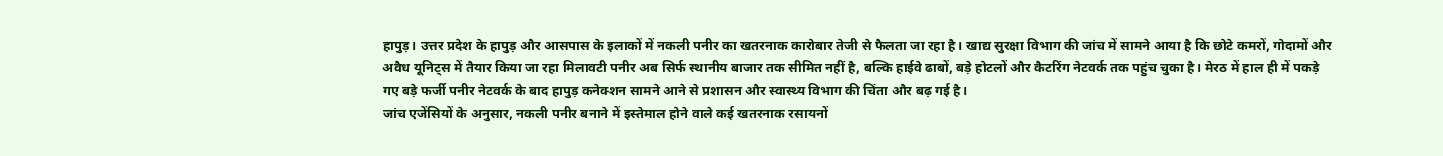हापुड़। उत्तर प्रदेश के हापुड़ और आसपास के इलाकों में नकली पनीर का खतरनाक कारोबार तेजी से फैलता जा रहा है। खाद्य सुरक्षा विभाग की जांच में सामने आया है कि छोटे कमरों, गोदामों और अवैध यूनिट्स में तैयार किया जा रहा मिलावटी पनीर अब सिर्फ स्थानीय बाजार तक सीमित नहीं है, बल्कि हाईवे ढाबों, बड़े होटलों और कैटरिंग नेटवर्क तक पहुंच चुका है। मेरठ में हाल ही में पकड़े गए बड़े फर्जी पनीर नेटवर्क के बाद हापुड़ कनेक्शन सामने आने से प्रशासन और स्वास्थ्य विभाग की चिंता और बढ़ गई है।
जांच एजेंसियों के अनुसार, नकली पनीर बनाने में इस्तेमाल होने वाले कई खतरनाक रसायनों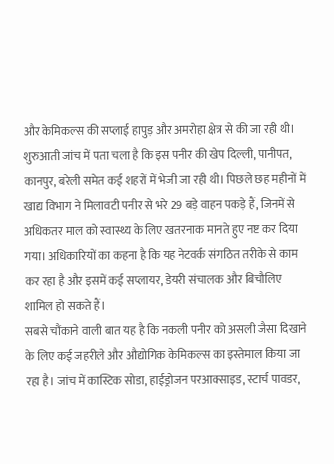और केमिकल्स की सप्लाई हापुड़ और अमरोहा क्षेत्र से की जा रही थी। शुरुआती जांच में पता चला है कि इस पनीर की खेप दिल्ली, पानीपत, कानपुर, बरेली समेत कई शहरों में भेजी जा रही थी। पिछले छह महीनों में खाद्य विभाग ने मिलावटी पनीर से भरे 29 बड़े वाहन पकड़े हैं, जिनमें से अधिकतर माल को स्वास्थ्य के लिए खतरनाक मानते हुए नष्ट कर दिया गया। अधिकारियों का कहना है कि यह नेटवर्क संगठित तरीके से काम कर रहा है और इसमें कई सप्लायर, डेयरी संचालक और बिचौलिए शामिल हो सकते हैं।
सबसे चौंकाने वाली बात यह है कि नकली पनीर को असली जैसा दिखाने के लिए कई जहरीले और औद्योगिक केमिकल्स का इस्तेमाल किया जा रहा है। जांच में कास्टिक सोडा, हाईड्रोजन परआक्साइड, स्टार्च पावडर,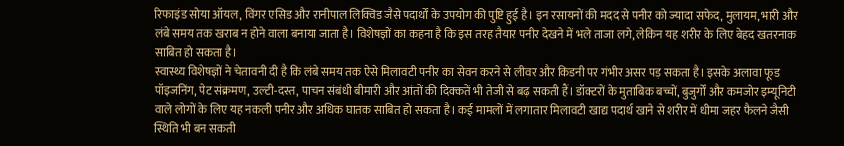रिफाइंड सोया ऑयल, विंगर एसिड और रानीपाल लिक्विड जैसे पदार्थों के उपयोग की पुष्टि हुई है। इन रसायनों की मदद से पनीर को ज्यादा सफेद, मुलायम, भारी और लंबे समय तक खराब न होने वाला बनाया जाता है। विशेषज्ञों का कहना है कि इस तरह तैयार पनीर देखने में भले ताजा लगे, लेकिन यह शरीर के लिए बेहद खतरनाक साबित हो सकता है।
स्वास्थ्य विशेषज्ञों ने चेतावनी दी है कि लंबे समय तक ऐसे मिलावटी पनीर का सेवन करने से लीवर और किडनी पर गंभीर असर पड़ सकता है। इसके अलावा फूड पॉइजनिंग, पेट संक्रमण, उल्टी-दस्त, पाचन संबंधी बीमारी और आंतों की दिक्कतें भी तेजी से बढ़ सकती हैं। डॉक्टरों के मुताबिक बच्चों, बुजुर्गों और कमजोर इम्यूनिटी वाले लोगों के लिए यह नकली पनीर और अधिक घातक साबित हो सकता है। कई मामलों में लगातार मिलावटी खाद्य पदार्थ खाने से शरीर में धीमा जहर फैलने जैसी स्थिति भी बन सकती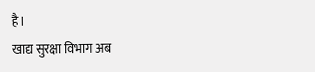है।
खाद्य सुरक्षा विभाग अब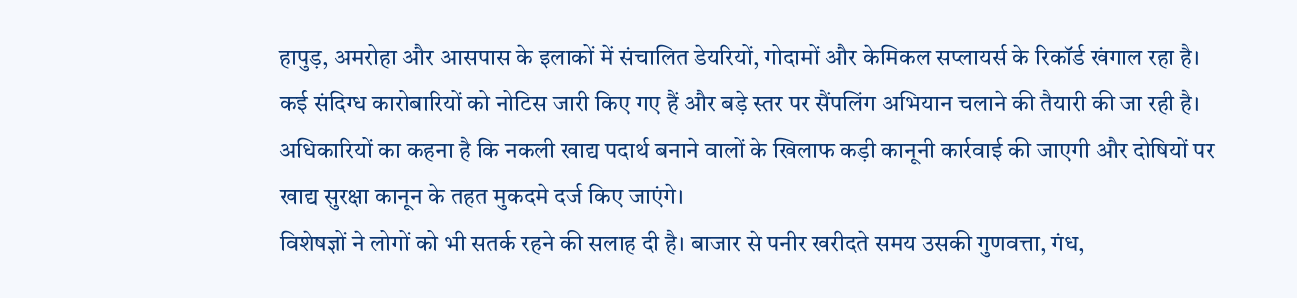हापुड़, अमरोहा और आसपास के इलाकों में संचालित डेयरियों, गोदामों और केमिकल सप्लायर्स के रिकॉर्ड खंगाल रहा है। कई संदिग्ध कारोबारियों को नोटिस जारी किए गए हैं और बड़े स्तर पर सैंपलिंग अभियान चलाने की तैयारी की जा रही है। अधिकारियों का कहना है कि नकली खाद्य पदार्थ बनाने वालों के खिलाफ कड़ी कानूनी कार्रवाई की जाएगी और दोषियों पर खाद्य सुरक्षा कानून के तहत मुकदमे दर्ज किए जाएंगे।
विशेषज्ञों ने लोगों को भी सतर्क रहने की सलाह दी है। बाजार से पनीर खरीदते समय उसकी गुणवत्ता, गंध,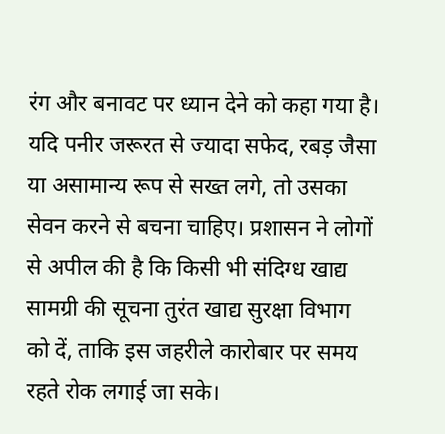रंग और बनावट पर ध्यान देने को कहा गया है। यदि पनीर जरूरत से ज्यादा सफेद, रबड़ जैसा या असामान्य रूप से सख्त लगे, तो उसका सेवन करने से बचना चाहिए। प्रशासन ने लोगों से अपील की है कि किसी भी संदिग्ध खाद्य सामग्री की सूचना तुरंत खाद्य सुरक्षा विभाग को दें, ताकि इस जहरीले कारोबार पर समय रहते रोक लगाई जा सके।